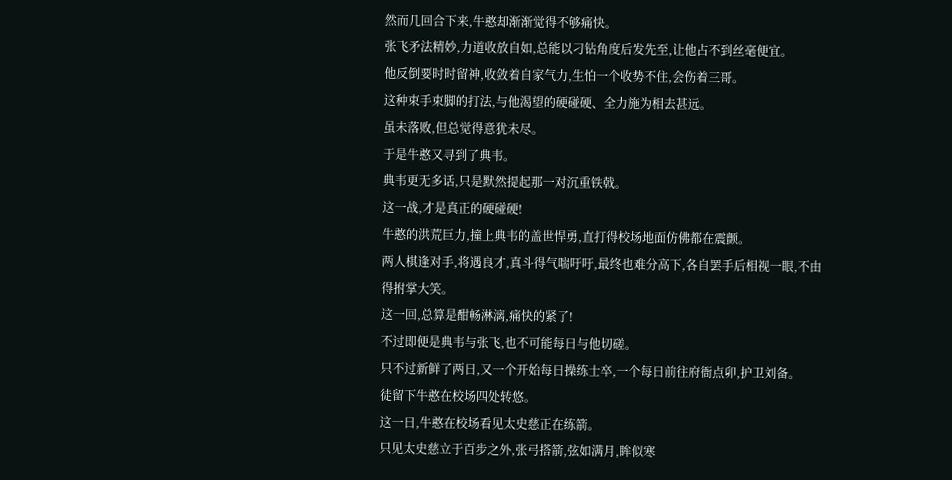然而几回合下来,牛憨却渐渐觉得不够痛快。
张飞矛法精妙,力道收放自如,总能以刁钻角度后发先至,让他占不到丝毫便宜。
他反倒要时时留神,收敛着自家气力,生怕一个收势不住,会伤着三哥。
这种束手束脚的打法,与他渴望的硬碰硬、全力施为相去甚远。
虽未落败,但总觉得意犹未尽。
于是牛憨又寻到了典韦。
典韦更无多话,只是默然提起那一对沉重铁戟。
这一战,才是真正的硬碰硬!
牛憨的洪荒巨力,撞上典韦的盖世悍勇,直打得校场地面仿佛都在震颤。
两人棋逢对手,将遇良才,真斗得气喘吁吁,最终也难分高下,各自罢手后相视一眼,不由得拊掌大笑。
这一回,总算是酣畅淋漓,痛快的紧了!
不过即便是典韦与张飞,也不可能每日与他切磋。
只不过新鲜了两日,又一个开始每日操练士卒,一个每日前往府衙点卯,护卫刘备。
徒留下牛憨在校场四处转悠。
这一日,牛憨在校场看见太史慈正在练箭。
只见太史慈立于百步之外,张弓搭箭,弦如满月,眸似寒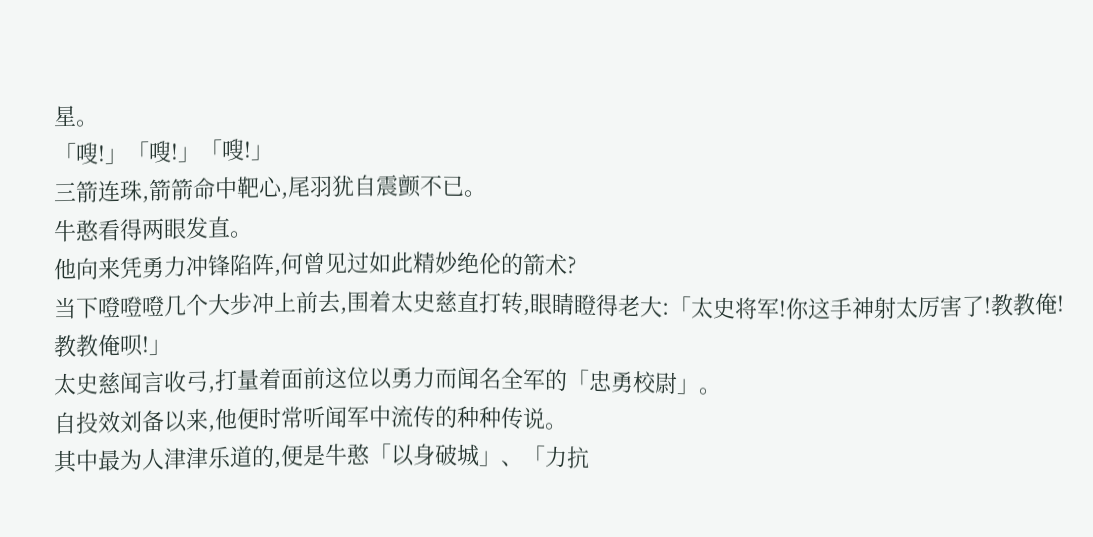星。
「嗖!」「嗖!」「嗖!」
三箭连珠,箭箭命中靶心,尾羽犹自震颤不已。
牛憨看得两眼发直。
他向来凭勇力冲锋陷阵,何曾见过如此精妙绝伦的箭术?
当下噔噔噔几个大步冲上前去,围着太史慈直打转,眼睛瞪得老大:「太史将军!你这手神射太厉害了!教教俺!教教俺呗!」
太史慈闻言收弓,打量着面前这位以勇力而闻名全军的「忠勇校尉」。
自投效刘备以来,他便时常听闻军中流传的种种传说。
其中最为人津津乐道的,便是牛憨「以身破城」、「力抗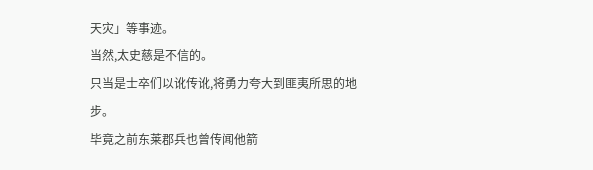天灾」等事迹。
当然,太史慈是不信的。
只当是士卒们以讹传讹,将勇力夸大到匪夷所思的地步。
毕竟之前东莱郡兵也曾传闻他箭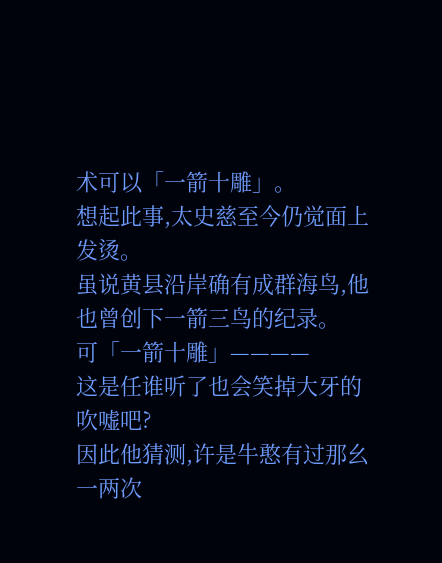术可以「一箭十雕」。
想起此事,太史慈至今仍觉面上发烫。
虽说黄县沿岸确有成群海鸟,他也曾创下一箭三鸟的纪录。
可「一箭十雕」————
这是任谁听了也会笑掉大牙的吹嘘吧?
因此他猜测,许是牛憨有过那幺一两次